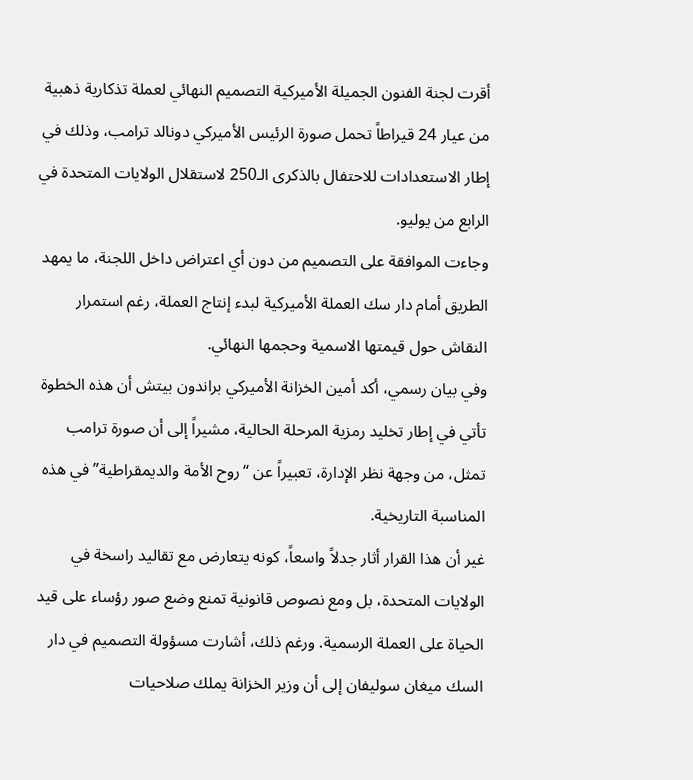أقرت لجنة الفنون الجميلة الأميركية التصميم النهائي لعملة تذكارية ذهبية من عيار 24 قيراطاً تحمل صورة الرئيس الأميركي دونالد ترامب، وذلك في إطار الاستعدادات للاحتفال بالذكرى الـ250 لاستقلال الولايات المتحدة في الرابع من يوليو.
وجاءت الموافقة على التصميم من دون أي اعتراض داخل اللجنة، ما يمهد الطريق أمام دار سك العملة الأميركية لبدء إنتاج العملة، رغم استمرار النقاش حول قيمتها الاسمية وحجمها النهائي.
وفي بيان رسمي، أكد أمين الخزانة الأميركي براندون بيتش أن هذه الخطوة تأتي في إطار تخليد رمزية المرحلة الحالية، مشيراً إلى أن صورة ترامب تمثل، من وجهة نظر الإدارة، تعبيراً عن “روح الأمة والديمقراطية” في هذه المناسبة التاريخية.
غير أن هذا القرار أثار جدلاً واسعاً، كونه يتعارض مع تقاليد راسخة في الولايات المتحدة، بل ومع نصوص قانونية تمنع وضع صور رؤساء على قيد الحياة على العملة الرسمية. ورغم ذلك، أشارت مسؤولة التصميم في دار السك ميغان سوليفان إلى أن وزير الخزانة يملك صلاحيات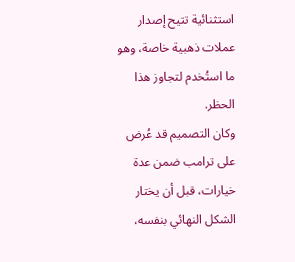استثنائية تتيح إصدار عملات ذهبية خاصة، وهو ما استُخدم لتجاوز هذا الحظر.
وكان التصميم قد عُرض على ترامب ضمن عدة خيارات، قبل أن يختار الشكل النهائي بنفسه،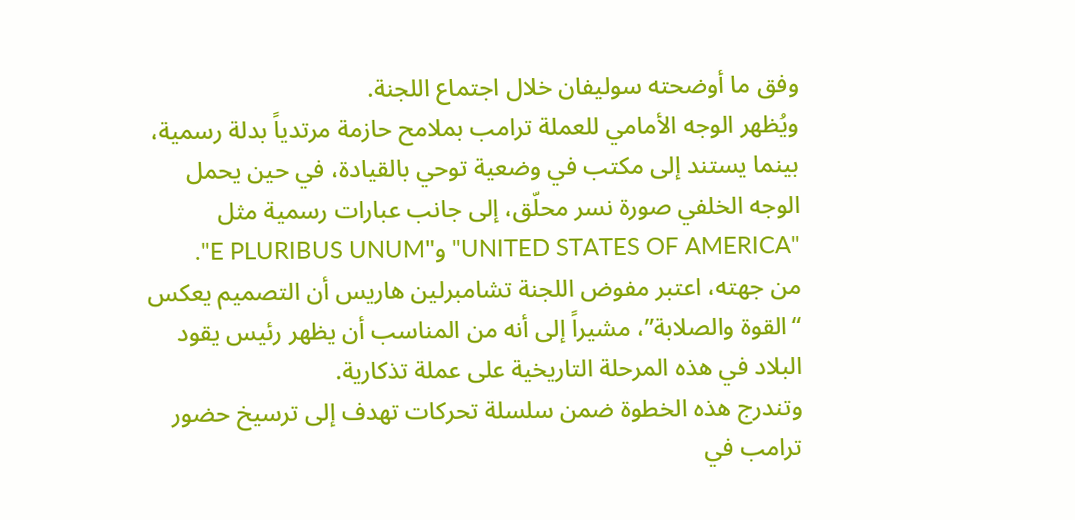وفق ما أوضحته سوليفان خلال اجتماع اللجنة.
ويُظهر الوجه الأمامي للعملة ترامب بملامح حازمة مرتدياً بدلة رسمية، بينما يستند إلى مكتب في وضعية توحي بالقيادة، في حين يحمل الوجه الخلفي صورة نسر محلّق، إلى جانب عبارات رسمية مثل "UNITED STATES OF AMERICA" و"E PLURIBUS UNUM".
من جهته، اعتبر مفوض اللجنة تشامبرلين هاريس أن التصميم يعكس “القوة والصلابة”، مشيراً إلى أنه من المناسب أن يظهر رئيس يقود البلاد في هذه المرحلة التاريخية على عملة تذكارية.
وتندرج هذه الخطوة ضمن سلسلة تحركات تهدف إلى ترسيخ حضور ترامب في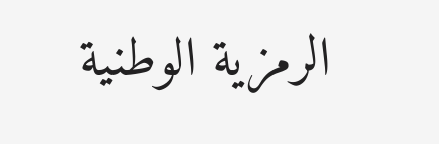الرمزية الوطنية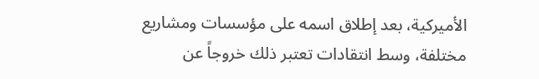الأميركية، بعد إطلاق اسمه على مؤسسات ومشاريع مختلفة، وسط انتقادات تعتبر ذلك خروجاً عن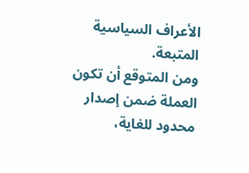الأعراف السياسية المتبعة.
ومن المتوقع أن تكون العملة ضمن إصدار محدود للغاية،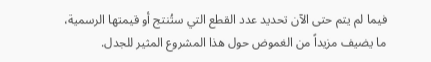فيما لم يتم حتى الآن تحديد عدد القطع التي ستُنتج أو قيمتها الرسمية، ما يضيف مزيداً من الغموض حول هذا المشروع المثير للجدل.